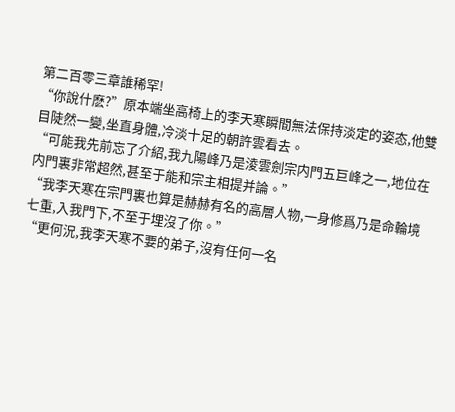第二百零三章誰稀罕!
“你說什麽?”原本端坐高椅上的李天寒瞬間無法保持淡定的姿态,他雙目陡然一變,坐直身體,冷淡十足的朝許雲看去。
“可能我先前忘了介紹,我九陽峰乃是淩雲劍宗内門五巨峰之一,地位在内門裏非常超然,甚至于能和宗主相提并論。”
“我李天寒在宗門裏也算是赫赫有名的高層人物,一身修爲乃是命輪境七重,入我門下,不至于埋沒了你。”
“更何況,我李天寒不要的弟子,沒有任何一名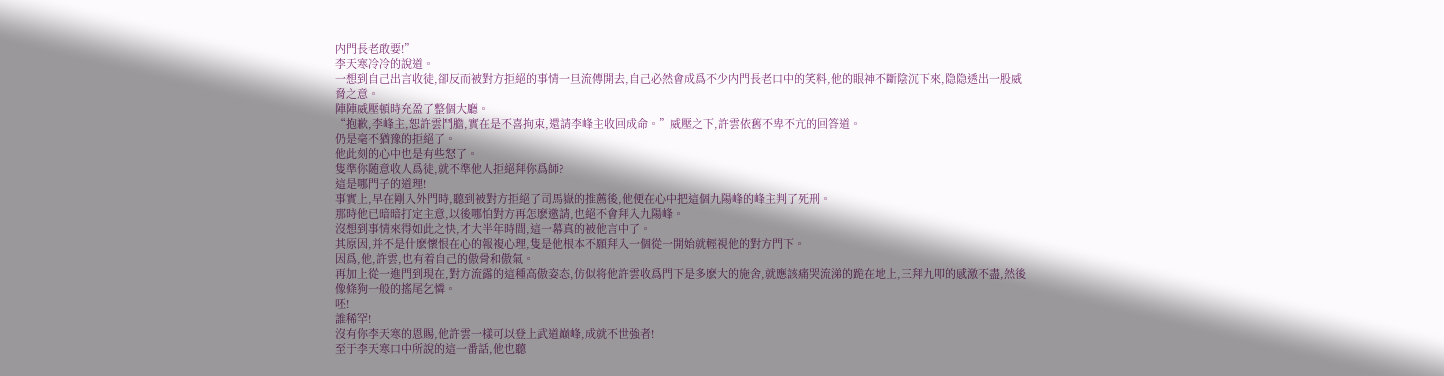内門長老敢要!”
李天寒冷冷的說道。
一想到自己出言收徒,卻反而被對方拒絕的事情一旦流傳開去,自己必然會成爲不少内門長老口中的笑料,他的眼神不斷陰沉下來,隐隐透出一股威脅之意。
陣陣威壓頓時充盈了整個大廳。
“抱歉,李峰主,恕許雲鬥膽,實在是不喜拘束,還請李峰主收回成命。”威壓之下,許雲依舊不卑不亢的回答道。
仍是毫不猶豫的拒絕了。
他此刻的心中也是有些怒了。
隻準你随意收人爲徒,就不準他人拒絕拜你爲師?
這是哪門子的道理!
事實上,早在剛入外門時,聽到被對方拒絕了司馬嶽的推薦後,他便在心中把這個九陽峰的峰主判了死刑。
那時他已暗暗打定主意,以後哪怕對方再怎麽邀請,也絕不會拜入九陽峰。
沒想到事情來得如此之快,才大半年時間,這一幕真的被他言中了。
其原因,并不是什麽懷恨在心的報複心理,隻是他根本不願拜入一個從一開始就輕視他的對方門下。
因爲,他,許雲,也有着自己的傲骨和傲氣。
再加上從一進門到現在,對方流露的這種高傲姿态,仿似将他許雲收爲門下是多麽大的施舍,就應該痛哭流涕的跪在地上,三拜九叩的感激不盡,然後像條狗一般的搖尾乞憐。
呸!
誰稀罕!
沒有你李天寒的恩賜,他許雲一樣可以登上武道巅峰,成就不世強者!
至于李天寒口中所說的這一番話,他也聽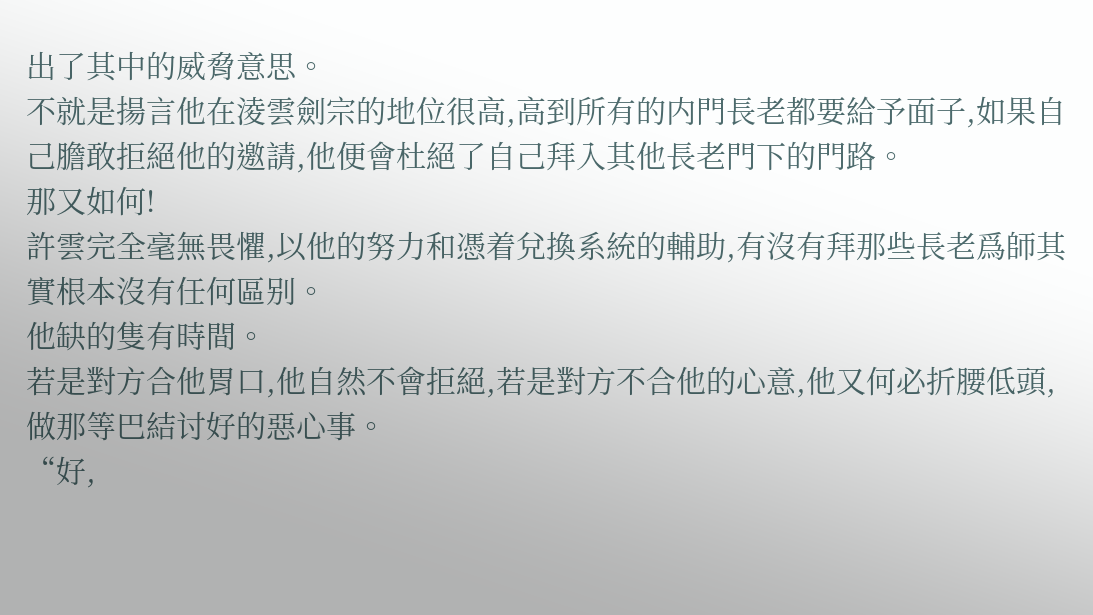出了其中的威脅意思。
不就是揚言他在淩雲劍宗的地位很高,高到所有的内門長老都要給予面子,如果自己膽敢拒絕他的邀請,他便會杜絕了自己拜入其他長老門下的門路。
那又如何!
許雲完全毫無畏懼,以他的努力和憑着兌換系統的輔助,有沒有拜那些長老爲師其實根本沒有任何區别。
他缺的隻有時間。
若是對方合他胃口,他自然不會拒絕,若是對方不合他的心意,他又何必折腰低頭,做那等巴結讨好的惡心事。
“好,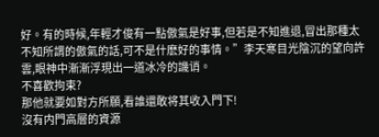好。有的時候,年輕才俊有一點傲氣是好事,但若是不知進退,冒出那種太不知所謂的傲氣的話,可不是什麽好的事情。”李天寒目光陰沉的望向許雲,眼神中漸漸浮現出一道冰冷的譏诮。
不喜歡拘束?
那他就要如對方所願,看誰還敢将其收入門下!
沒有内門高層的資源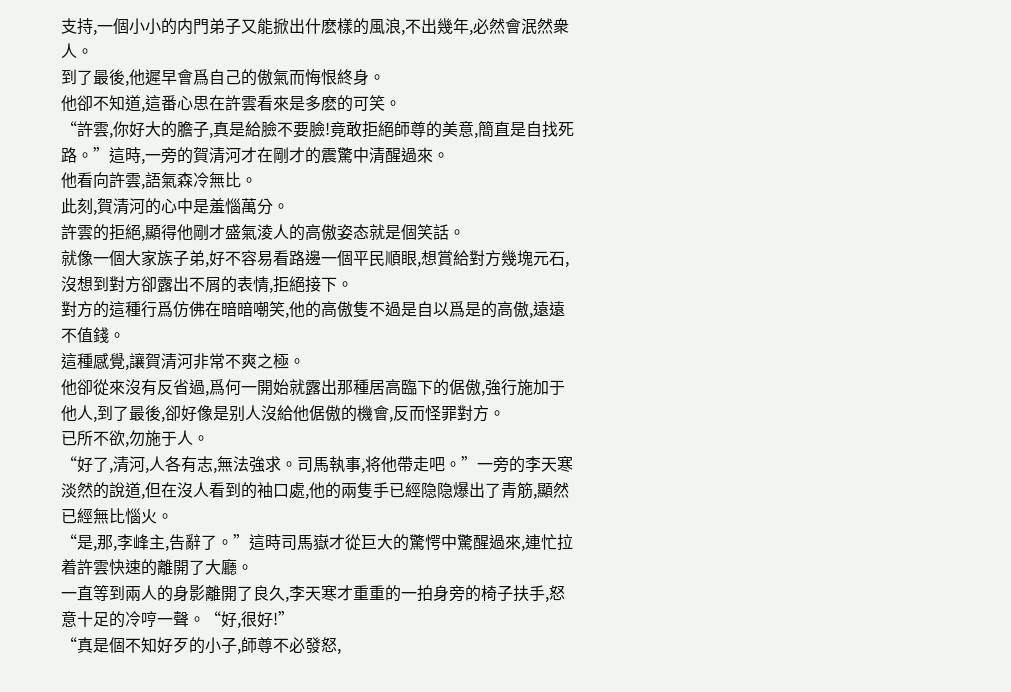支持,一個小小的内門弟子又能掀出什麽樣的風浪,不出幾年,必然會泯然衆人。
到了最後,他遲早會爲自己的傲氣而悔恨終身。
他卻不知道,這番心思在許雲看來是多麽的可笑。
“許雲,你好大的膽子,真是給臉不要臉!竟敢拒絕師尊的美意,簡直是自找死路。”這時,一旁的賀清河才在剛才的震驚中清醒過來。
他看向許雲,語氣森冷無比。
此刻,賀清河的心中是羞惱萬分。
許雲的拒絕,顯得他剛才盛氣淩人的高傲姿态就是個笑話。
就像一個大家族子弟,好不容易看路邊一個平民順眼,想賞給對方幾塊元石,沒想到對方卻露出不屑的表情,拒絕接下。
對方的這種行爲仿佛在暗暗嘲笑,他的高傲隻不過是自以爲是的高傲,遠遠不值錢。
這種感覺,讓賀清河非常不爽之極。
他卻從來沒有反省過,爲何一開始就露出那種居高臨下的倨傲,強行施加于他人,到了最後,卻好像是别人沒給他倨傲的機會,反而怪罪對方。
已所不欲,勿施于人。
“好了,清河,人各有志,無法強求。司馬執事,将他帶走吧。”一旁的李天寒淡然的說道,但在沒人看到的袖口處,他的兩隻手已經隐隐爆出了青筋,顯然已經無比惱火。
“是,那,李峰主,告辭了。”這時司馬嶽才從巨大的驚愕中驚醒過來,連忙拉着許雲快速的離開了大廳。
一直等到兩人的身影離開了良久,李天寒才重重的一拍身旁的椅子扶手,怒意十足的冷哼一聲。“好,很好!”
“真是個不知好歹的小子,師尊不必發怒,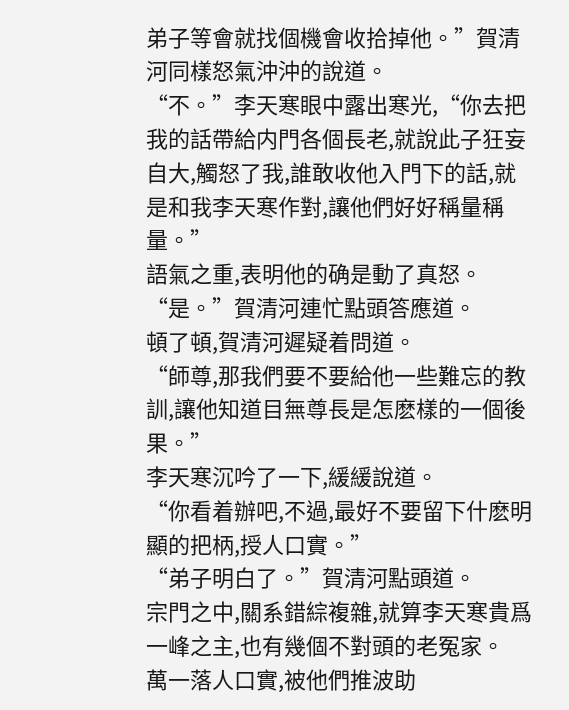弟子等會就找個機會收拾掉他。”賀清河同樣怒氣沖沖的說道。
“不。”李天寒眼中露出寒光,“你去把我的話帶給内門各個長老,就說此子狂妄自大,觸怒了我,誰敢收他入門下的話,就是和我李天寒作對,讓他們好好稱量稱量。”
語氣之重,表明他的确是動了真怒。
“是。”賀清河連忙點頭答應道。
頓了頓,賀清河遲疑着問道。
“師尊,那我們要不要給他一些難忘的教訓,讓他知道目無尊長是怎麽樣的一個後果。”
李天寒沉吟了一下,緩緩說道。
“你看着辦吧,不過,最好不要留下什麽明顯的把柄,授人口實。”
“弟子明白了。”賀清河點頭道。
宗門之中,關系錯綜複雜,就算李天寒貴爲一峰之主,也有幾個不對頭的老冤家。
萬一落人口實,被他們推波助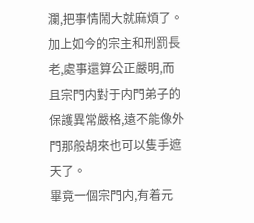瀾,把事情鬧大就麻煩了。
加上如今的宗主和刑罰長老,處事還算公正嚴明,而且宗門内對于内門弟子的保護異常嚴格,遠不能像外門那般胡來也可以隻手遮天了。
畢竟一個宗門内,有着元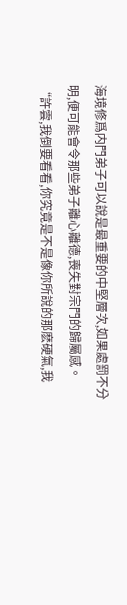海境修爲内門弟子可以說是最重要的中堅層次,如果處罰不分明,便可能會令那些弟子離心離德,喪失對宗門的歸屬感。
“許雲,我倒要看看,你究竟是不是像你所說的那麽硬氣,我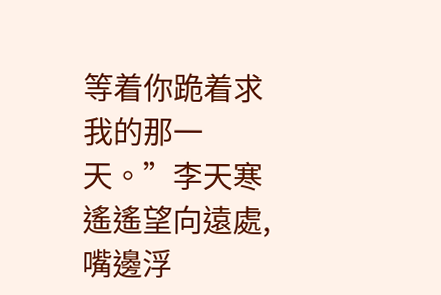等着你跪着求我的那一天。”李天寒遙遙望向遠處,嘴邊浮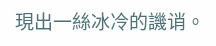現出一絲冰冷的譏诮。